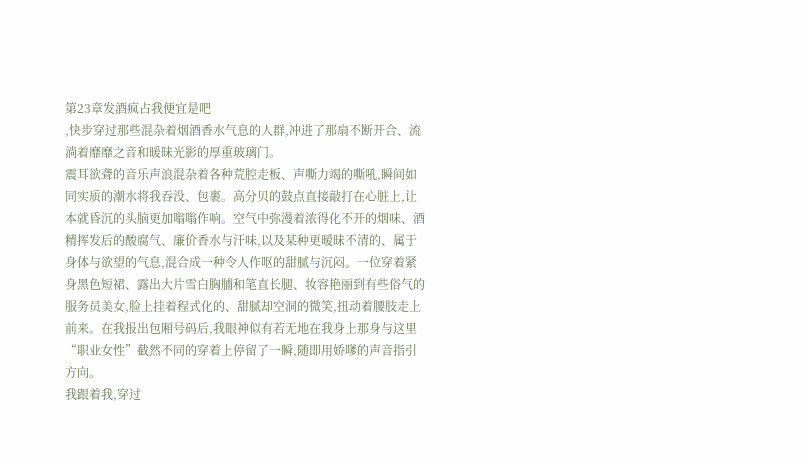第23章发酒疯占我便宜是吧
,快步穿过那些混杂着烟酒香水气息的人群,冲进了那扇不断开合、流淌着靡靡之音和暖昧光影的厚重玻璃门。
震耳欲聋的音乐声浪混杂着各种荒腔走板、声嘶力竭的嘶吼,瞬间如同实质的潮水将我吞没、包裹。高分贝的鼓点直接敲打在心脏上,让本就昏沉的头脑更加嗡嗡作响。空气中弥漫着浓得化不开的烟味、酒精挥发后的酸腐气、廉价香水与汗味,以及某种更暧昧不清的、属于身体与欲望的气息,混合成一种令人作呕的甜腻与沉闷。一位穿着紧身黑色短裙、露出大片雪白胸脯和笔直长腿、妆容艳丽到有些俗气的服务员美女,脸上挂着程式化的、甜腻却空洞的微笑,扭动着腰肢走上前来。在我报出包厢号码后,我眼神似有若无地在我身上那身与这里“职业女性”截然不同的穿着上停留了一瞬,随即用娇嗲的声音指引方向。
我跟着我,穿过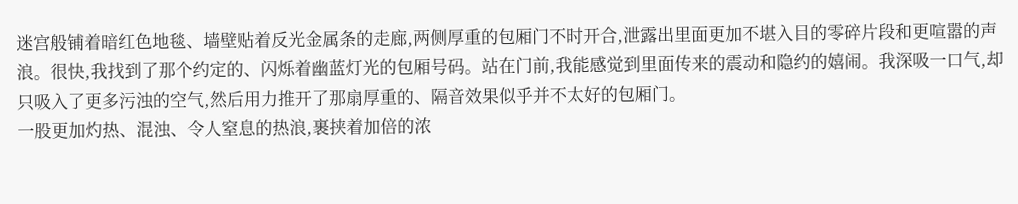迷宫般铺着暗红色地毯、墙壁贴着反光金属条的走廊,两侧厚重的包厢门不时开合,泄露出里面更加不堪入目的零碎片段和更喧嚣的声浪。很快,我找到了那个约定的、闪烁着幽蓝灯光的包厢号码。站在门前,我能感觉到里面传来的震动和隐约的嬉闹。我深吸一口气,却只吸入了更多污浊的空气,然后用力推开了那扇厚重的、隔音效果似乎并不太好的包厢门。
一股更加灼热、混浊、令人窒息的热浪,裹挟着加倍的浓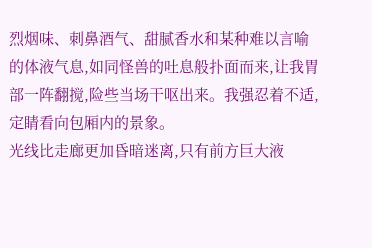烈烟味、刺鼻酒气、甜腻香水和某种难以言喻的体液气息,如同怪兽的吐息般扑面而来,让我胃部一阵翻搅,险些当场干呕出来。我强忍着不适,定睛看向包厢内的景象。
光线比走廊更加昏暗迷离,只有前方巨大液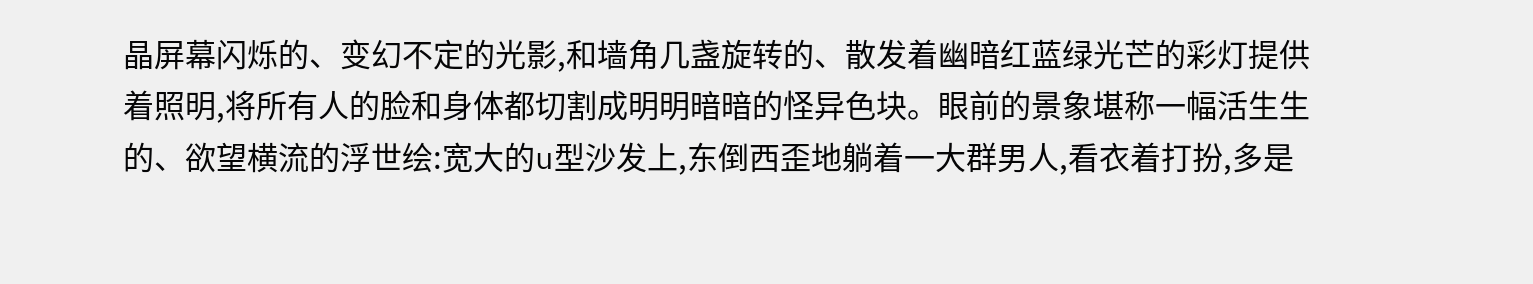晶屏幕闪烁的、变幻不定的光影,和墙角几盏旋转的、散发着幽暗红蓝绿光芒的彩灯提供着照明,将所有人的脸和身体都切割成明明暗暗的怪异色块。眼前的景象堪称一幅活生生的、欲望横流的浮世绘:宽大的u型沙发上,东倒西歪地躺着一大群男人,看衣着打扮,多是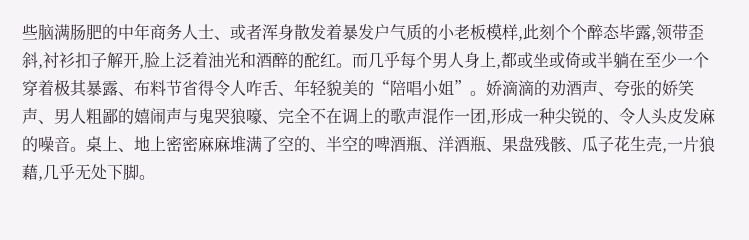些脑满肠肥的中年商务人士、或者浑身散发着暴发户气质的小老板模样,此刻个个醉态毕露,领带歪斜,衬衫扣子解开,脸上泛着油光和酒醉的酡红。而几乎每个男人身上,都或坐或倚或半躺在至少一个穿着极其暴露、布料节省得令人咋舌、年轻貌美的“陪唱小姐”。娇滴滴的劝酒声、夸张的娇笑声、男人粗鄙的嬉闹声与鬼哭狼嚎、完全不在调上的歌声混作一团,形成一种尖锐的、令人头皮发麻的噪音。桌上、地上密密麻麻堆满了空的、半空的啤酒瓶、洋酒瓶、果盘残骸、瓜子花生壳,一片狼藉,几乎无处下脚。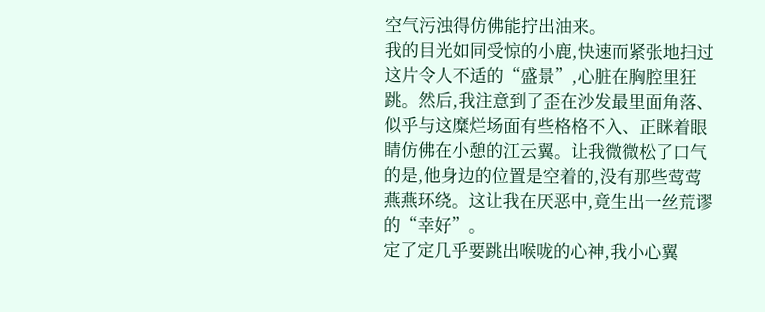空气污浊得仿佛能拧出油来。
我的目光如同受惊的小鹿,快速而紧张地扫过这片令人不适的“盛景”,心脏在胸腔里狂跳。然后,我注意到了歪在沙发最里面角落、似乎与这糜烂场面有些格格不入、正眯着眼睛仿佛在小憩的江云翼。让我微微松了口气的是,他身边的位置是空着的,没有那些莺莺燕燕环绕。这让我在厌恶中,竟生出一丝荒谬的“幸好”。
定了定几乎要跳出喉咙的心神,我小心翼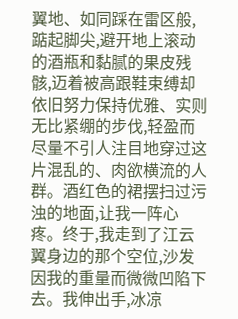翼地、如同踩在雷区般,踮起脚尖,避开地上滚动的酒瓶和黏腻的果皮残骸,迈着被高跟鞋束缚却依旧努力保持优雅、实则无比紧绷的步伐,轻盈而尽量不引人注目地穿过这片混乱的、肉欲横流的人群。酒红色的裙摆扫过污浊的地面,让我一阵心疼。终于,我走到了江云翼身边的那个空位,沙发因我的重量而微微凹陷下去。我伸出手,冰凉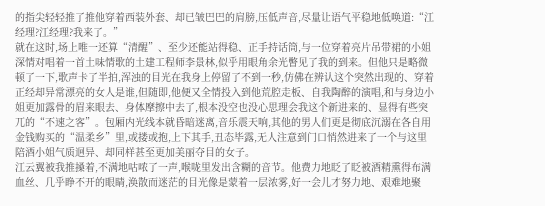的指尖轻轻推了推他穿着西装外套、却已皱巴巴的肩膀,压低声音,尽量让语气平稳地低唤道:“江经理?江经理?我来了。”
就在这时,场上唯一还算“清醒”、至少还能站得稳、正手持话筒,与一位穿着亮片吊带裙的小姐深情对唱着一首土味情歌的土建工程师李景林,似乎用眼角余光瞥见了我的到来。但他只是略微顿了一下,歌声卡了半拍,浑浊的目光在我身上停留了不到一秒,仿佛在辨认这个突然出现的、穿着正经却异常漂亮的女人是谁,但随即,他便又全情投入到他荒腔走板、自我陶醉的演唱,和与身边小姐更加露骨的眉来眼去、身体摩擦中去了,根本没空也没心思理会我这个新进来的、显得有些突兀的“不速之客”。包厢内光线本就昏暗迷离,音乐震天响,其他的男人们更是彻底沉溺在各自用金钱购买的“温柔乡”里,或搂或抱,上下其手,丑态毕露,无人注意到门口悄然进来了一个与这里陪酒小姐气质迥异、却同样甚至更加美丽夺目的女子。
江云翼被我推搡着,不满地咕哝了一声,喉咙里发出含糊的音节。他费力地眨了眨被酒精熏得布满血丝、几乎睁不开的眼睛,涣散而迷茫的目光像是蒙着一层浓雾,好一会儿才努力地、艰难地聚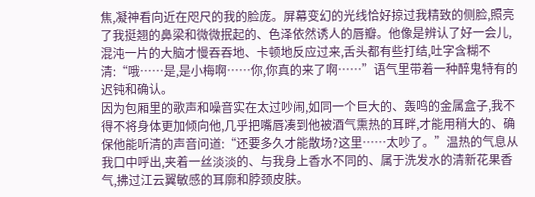焦,凝神看向近在咫尺的我的脸庞。屏幕变幻的光线恰好掠过我精致的侧脸,照亮了我挺翘的鼻梁和微微抿起的、色泽依然诱人的唇瓣。他像是辨认了好一会儿,混沌一片的大脑才慢吞吞地、卡顿地反应过来,舌头都有些打结,吐字含糊不清:“哦……是,是小梅啊……你,你真的来了啊……”语气里带着一种醉鬼特有的迟钝和确认。
因为包厢里的歌声和噪音实在太过吵闹,如同一个巨大的、轰鸣的金属盒子,我不得不将身体更加倾向他,几乎把嘴唇凑到他被酒气熏热的耳畔,才能用稍大的、确保他能听清的声音问道:“还要多久才能散场?这里……太吵了。”温热的气息从我口中呼出,夹着一丝淡淡的、与我身上香水不同的、属于洗发水的清新花果香气,拂过江云翼敏感的耳廓和脖颈皮肤。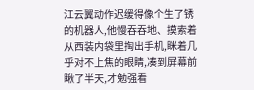江云翼动作迟缓得像个生了锈的机器人,他慢吞吞地、摸索着从西装内袋里掏出手机,眯着几乎对不上焦的眼睛,凑到屏幕前瞅了半天,才勉强看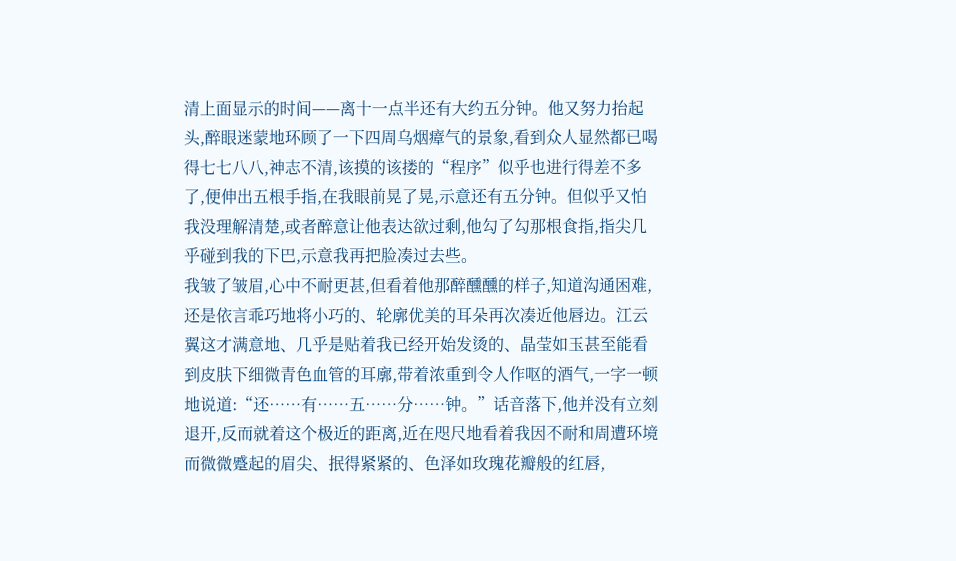清上面显示的时间——离十一点半还有大约五分钟。他又努力抬起头,醉眼迷蒙地环顾了一下四周乌烟瘴气的景象,看到众人显然都已喝得七七八八,神志不清,该摸的该搂的“程序”似乎也进行得差不多了,便伸出五根手指,在我眼前晃了晃,示意还有五分钟。但似乎又怕我没理解清楚,或者醉意让他表达欲过剩,他勾了勾那根食指,指尖几乎碰到我的下巴,示意我再把脸凑过去些。
我皱了皱眉,心中不耐更甚,但看着他那醉醺醺的样子,知道沟通困难,还是依言乖巧地将小巧的、轮廓优美的耳朵再次凑近他唇边。江云翼这才满意地、几乎是贴着我已经开始发烫的、晶莹如玉甚至能看到皮肤下细微青色血管的耳廓,带着浓重到令人作呕的酒气,一字一顿地说道:“还……有……五……分……钟。”话音落下,他并没有立刻退开,反而就着这个极近的距离,近在咫尺地看着我因不耐和周遭环境而微微蹙起的眉尖、抿得紧紧的、色泽如玫瑰花瓣般的红唇,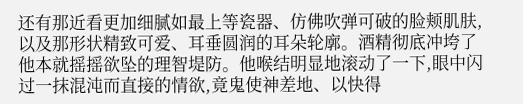还有那近看更加细腻如最上等瓷器、仿佛吹弹可破的脸颊肌肤,以及那形状精致可爱、耳垂圆润的耳朵轮廓。酒精彻底冲垮了他本就摇摇欲坠的理智堤防。他喉结明显地滚动了一下,眼中闪过一抹混沌而直接的情欲,竟鬼使神差地、以快得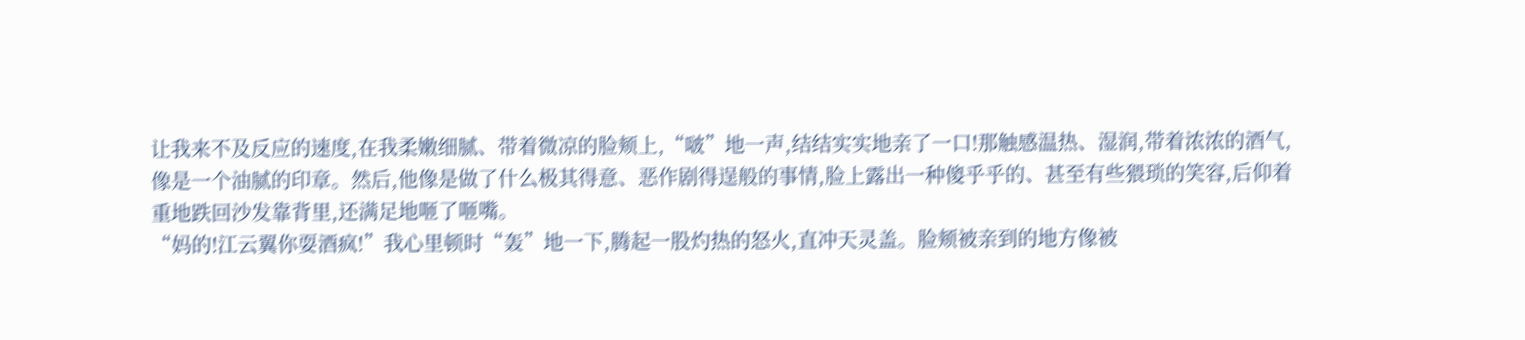让我来不及反应的速度,在我柔嫩细腻、带着微凉的脸颊上,“啵”地一声,结结实实地亲了一口!那触感温热、湿润,带着浓浓的酒气,像是一个油腻的印章。然后,他像是做了什么极其得意、恶作剧得逞般的事情,脸上露出一种傻乎乎的、甚至有些猥琐的笑容,后仰着重地跌回沙发靠背里,还满足地咂了咂嘴。
“妈的!江云翼你耍酒疯!”我心里顿时“轰”地一下,腾起一股灼热的怒火,直冲天灵盖。脸颊被亲到的地方像被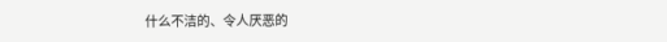什么不洁的、令人厌恶的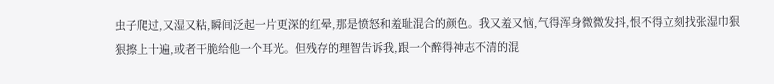虫子爬过,又湿又粘,瞬间泛起一片更深的红晕,那是愤怒和羞耻混合的颜色。我又羞又恼,气得浑身微微发抖,恨不得立刻找张湿巾狠狠擦上十遍,或者干脆给他一个耳光。但残存的理智告诉我,跟一个醉得神志不清的混